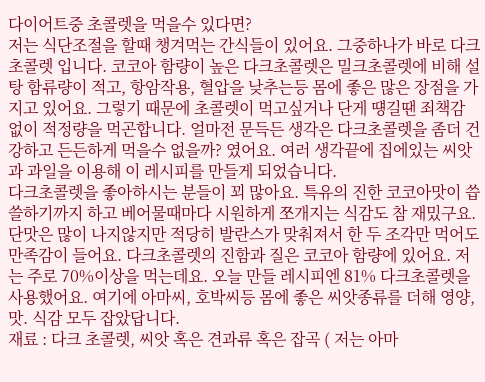다이어트중 초콜렛을 먹을수 있다면?
저는 식단조절을 할때 챙겨먹는 간식들이 있어요. 그중하나가 바로 다크초콜렛 입니다. 코코아 함량이 높은 다크초콜렛은 밀크초콜렛에 비해 설탕 함류량이 적고, 항암작용, 혈압을 낮추는등 몸에 좋은 많은 장점을 가지고 있어요. 그렇기 때문에 초콜렛이 먹고싶거나 단게 떙길땐 죄책감 없이 적정량을 먹곤합니다. 얼마전 문득든 생각은 다크초콜렛을 좀더 건강하고 든든하게 먹을수 없을까? 였어요. 여러 생각끝에 집에있는 씨앗과 과일을 이용해 이 레시피를 만들게 되었습니다.
다크초콜렛을 좋아하시는 분들이 꾀 많아요. 특유의 진한 코코아맛이 씁쓸하기까지 하고 베어물때마다 시원하게 쪼개지는 식감도 참 재밌구요. 단맛은 많이 나지않지만 적당히 발란스가 맞춰져서 한 두 조각만 먹어도 만족감이 들어요. 다크초콜렛의 진함과 질은 코코아 함량에 있어요. 저는 주로 70%이상을 먹는데요. 오늘 만들 레시피엔 81% 다크초콜렛을 사용했어요. 여기에 아마씨, 호박씨등 몸에 좋은 씨앗종류를 더해 영양, 맛. 식감 모두 잡았답니다.
재료 : 다크 초콜렛, 씨앗 혹은 견과류 혹은 잡곡 ( 저는 아마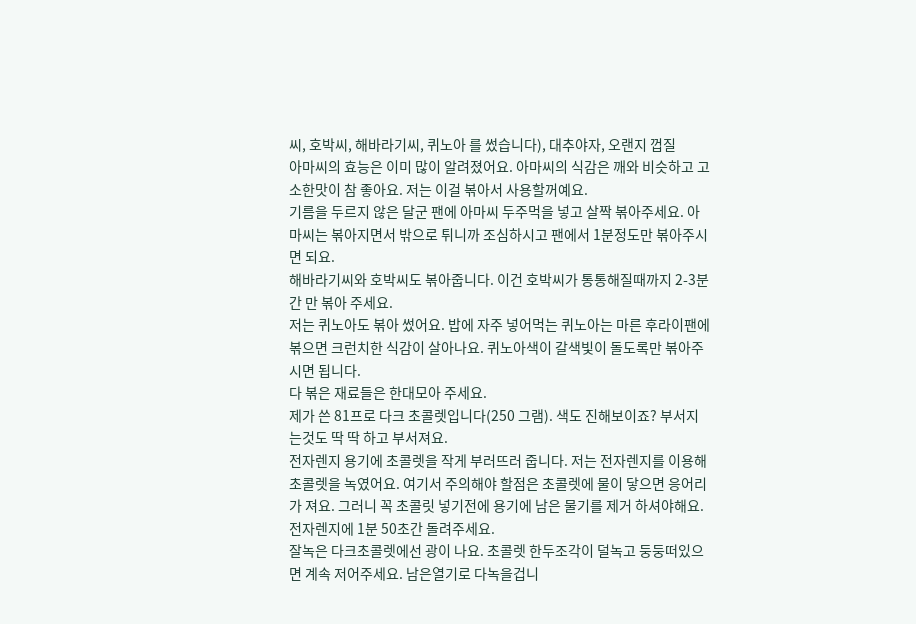씨, 호박씨, 해바라기씨, 퀴노아 를 썼습니다), 대추야자, 오랜지 껍질
아마씨의 효능은 이미 많이 알려졌어요. 아마씨의 식감은 깨와 비슷하고 고소한맛이 참 좋아요. 저는 이걸 볶아서 사용할꺼예요.
기름을 두르지 않은 달군 팬에 아마씨 두주먹을 넣고 살짝 볶아주세요. 아마씨는 볶아지면서 밖으로 튀니까 조심하시고 팬에서 1분정도만 볶아주시면 되요.
해바라기씨와 호박씨도 볶아줍니다. 이건 호박씨가 통통해질때까지 2-3분간 만 볶아 주세요.
저는 퀴노아도 볶아 썼어요. 밥에 자주 넣어먹는 퀴노아는 마른 후라이팬에 볶으면 크런치한 식감이 살아나요. 퀴노아색이 갈색빛이 돌도록만 볶아주시면 됩니다.
다 볶은 재료들은 한대모아 주세요.
제가 쓴 81프로 다크 초콜렛입니다(250 그램). 색도 진해보이죠? 부서지는것도 딱 딱 하고 부서져요.
전자렌지 용기에 초콜렛을 작게 부러뜨러 줍니다. 저는 전자렌지를 이용해 초콜렛을 녹였어요. 여기서 주의해야 할점은 초콜렛에 물이 닿으면 응어리가 져요. 그러니 꼭 초콜릿 넣기전에 용기에 남은 물기를 제거 하셔야해요. 전자렌지에 1분 50초간 돌려주세요.
잘녹은 다크초콜렛에선 광이 나요. 초콜렛 한두조각이 덜녹고 둥둥떠있으면 계속 저어주세요. 남은열기로 다녹을겁니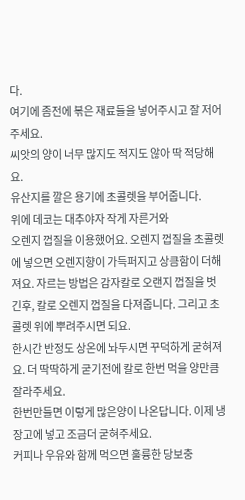다.
여기에 좀전에 볶은 재료들을 넣어주시고 잘 저어주세요.
씨앗의 양이 너무 많지도 적지도 않아 딱 적당해요.
유산지를 깔은 용기에 초콜렛을 부어줍니다.
위에 데코는 대추야자 작게 자른거와
오렌지 껍질을 이용했어요. 오렌지 껍질을 초콜렛에 넣으면 오렌지향이 가득퍼지고 상큼함이 더해져요. 자르는 방법은 감자칼로 오랜지 껍질을 벗긴후, 칼로 오렌지 껍질을 다져줍니다. 그리고 초콜렛 위에 뿌려주시면 되요.
한시간 반정도 상온에 놔두시면 꾸덕하게 굳혀져요. 더 딱딱하게 굳기전에 칼로 한번 먹을 양만큼 잘라주세요.
한번만들면 이렇게 많은양이 나온답니다. 이제 냉장고에 넣고 조금더 굳혀주세요.
커피나 우유와 함께 먹으면 훌륭한 당보충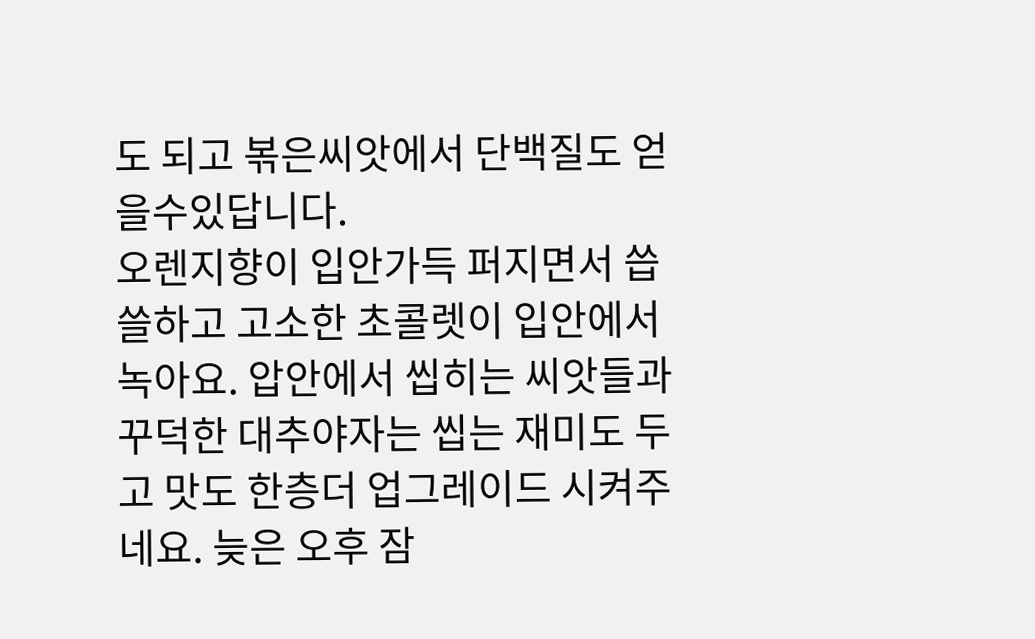도 되고 볶은씨앗에서 단백질도 얻을수있답니다.
오렌지향이 입안가득 퍼지면서 씁쓸하고 고소한 초콜렛이 입안에서 녹아요. 압안에서 씹히는 씨앗들과 꾸덕한 대추야자는 씹는 재미도 두고 맛도 한층더 업그레이드 시켜주네요. 늦은 오후 잠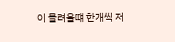이 몰려올떄 한개씩 저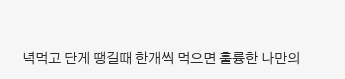녁먹고 단게 땡길때 한개씩 먹으면 훌륭한 나만의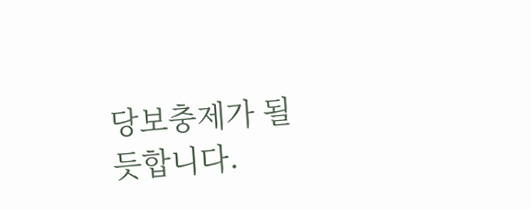당보충제가 될듯합니다.